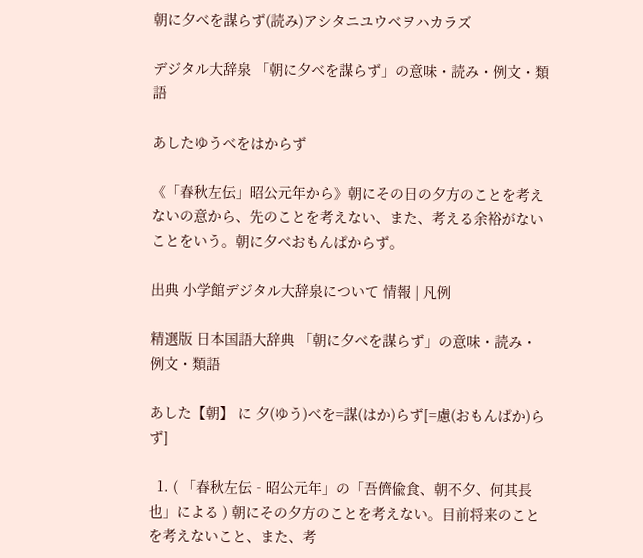朝に夕べを謀らず(読み)アシタニユウベヲハカラズ

デジタル大辞泉 「朝に夕べを謀らず」の意味・読み・例文・類語

あしたゆうべをはからず

《「春秋左伝」昭公元年から》朝にその日の夕方のことを考えないの意から、先のことを考えない、また、考える余裕がないことをいう。朝に夕べおもんぱからず。

出典 小学館デジタル大辞泉について 情報 | 凡例

精選版 日本国語大辞典 「朝に夕べを謀らず」の意味・読み・例文・類語

あした【朝】 に 夕(ゆう)べを=謀(はか)らず[=慮(おもんぱか)らず]

  1. ( 「春秋左伝‐昭公元年」の「吾儕偸食、朝不夕、何其長也」による ) 朝にその夕方のことを考えない。目前将来のことを考えないこと、また、考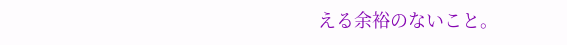える余裕のないこと。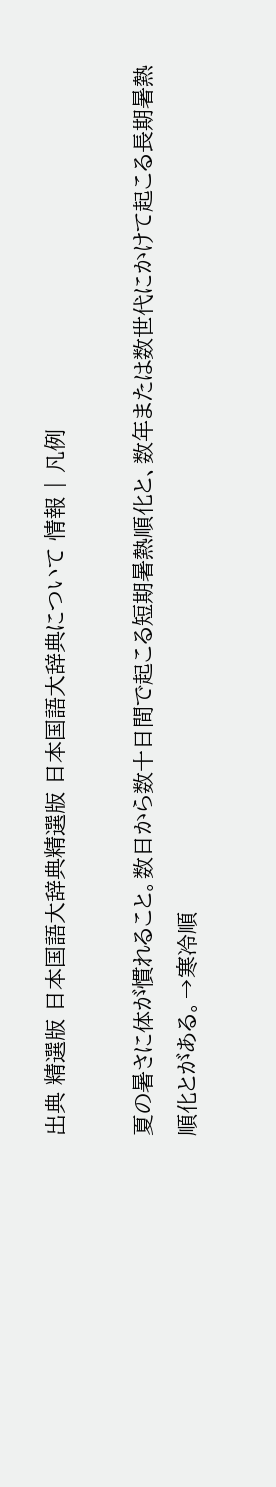出典 精選版 日本国語大辞典精選版 日本国語大辞典について 情報 | 凡例

夏の暑さに体が慣れること。数日から数十日間で起こる短期暑熱順化と、数年または数世代にかけて起こる長期暑熱順化とがある。→寒冷順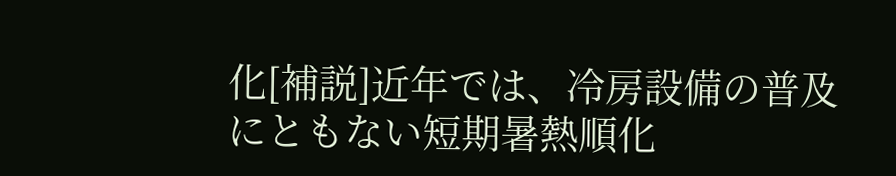化[補説]近年では、冷房設備の普及にともない短期暑熱順化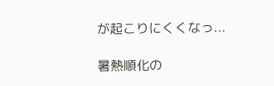が起こりにくくなっ...

暑熱順化の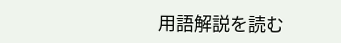用語解説を読む